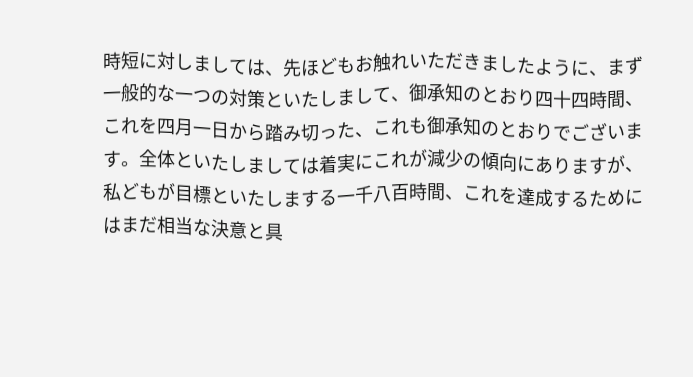時短に対しましては、先ほどもお触れいただきましたように、まず一般的な一つの対策といたしまして、御承知のとおり四十四時間、これを四月一日から踏み切った、これも御承知のとおりでございます。全体といたしましては着実にこれが減少の傾向にありますが、私どもが目標といたしまする一千八百時間、これを達成するためにはまだ相当な決意と具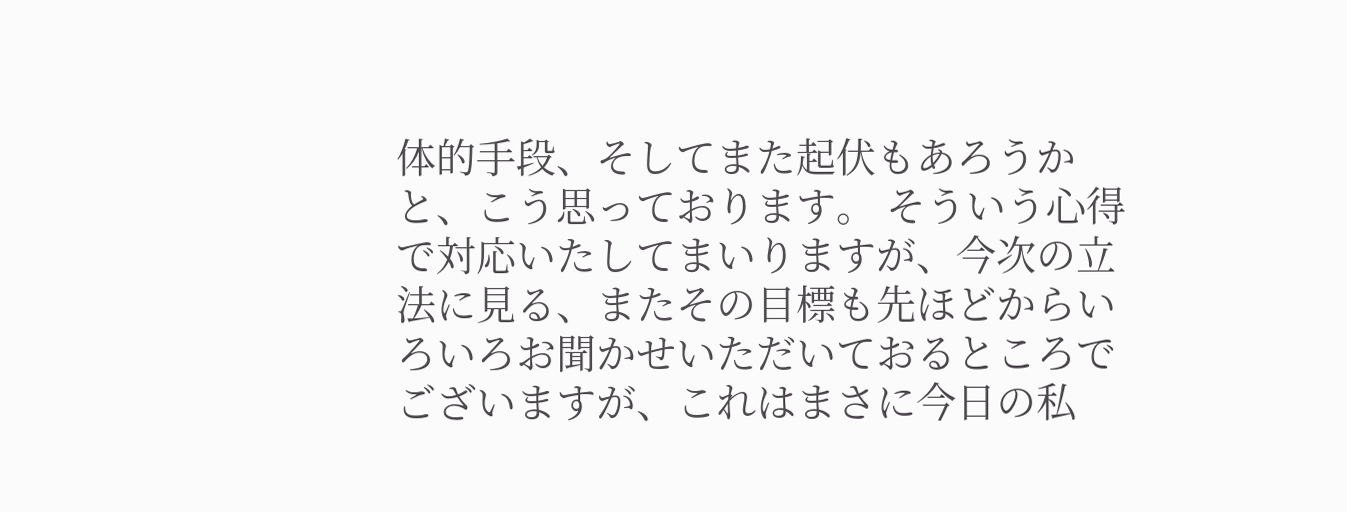体的手段、そしてまた起伏もあろうかと、こう思っております。 そういう心得で対応いたしてまいりますが、今次の立法に見る、またその目標も先ほどからいろいろお聞かせいただいておるところでございますが、これはまさに今日の私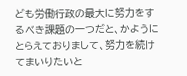ども労働行政の最大に努力をするべき課題の一つだと、かようにとらえておりまして、努力を続けてまいりたいと